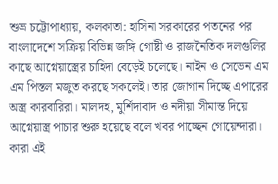শুভ্র চট্টোপাধ্যায়, কলকাতা: হাসিনা সরকারের পতনের পর বাংলাদেশে সক্রিয় বিভিন্ন জঙ্গি গোষ্টী ও রাজনৈতিক দলগুলির কাছে আগ্নেয়াস্ত্রের চাহিদা বেড়েই চলেছে। নাইন ও সেভেন এম এম পিস্তল মজুত করছে সকলেই। তার জোগান দিচ্ছে এপারের অস্ত্র কারবারিরা। মালদহ, মুর্শিদাবাদ ও নদীয়া সীমান্ত দিয়ে আগ্নেয়াস্ত্র পাচার শুরু হয়েছে বলে খবর পাচ্ছেন গোয়েন্দারা। কারা এই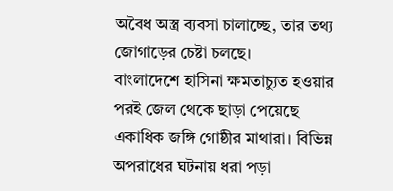অবৈধ অস্ত্র ব্যবসা চালাচ্ছে, তার তথ্য জোগাড়ের চেষ্টা চলছে।
বাংলাদেশে হাসিনা ক্ষমতাচ্যুত হওয়ার পরই জেল থেকে ছাড়া পেয়েছে একাধিক জঙ্গি গোষ্ঠীর মাথারা। বিভিন্ন অপরাধের ঘটনায় ধরা পড়া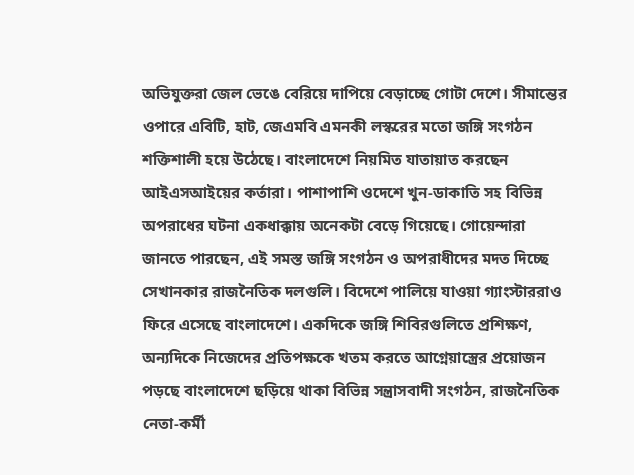অভিযুক্তরা জেল ভেঙে বেরিয়ে দাপিয়ে বেড়াচ্ছে গোটা দেশে। সীমান্তের ওপারে এবিটি, হাট, জেএমবি এমনকী লস্করের মতো জঙ্গি সংগঠন শক্তিশালী হয়ে উঠেছে। বাংলাদেশে নিয়মিত যাতায়াত করছেন আইএসআইয়ের কর্তারা। পাশাপাশি ওদেশে খুন-ডাকাতি সহ বিভিন্ন অপরাধের ঘটনা একধাক্কায় অনেকটা বেড়ে গিয়েছে। গোয়েন্দারা জানতে পারছেন, এই সমস্ত জঙ্গি সংগঠন ও অপরাধীদের মদত দিচ্ছে সেখানকার রাজনৈতিক দলগুলি। বিদেশে পালিয়ে যাওয়া গ্যাংস্টাররাও ফিরে এসেছে বাংলাদেশে। একদিকে জঙ্গি শিবিরগুলিতে প্রশিক্ষণ, অন্যদিকে নিজেদের প্রতিপক্ষকে খতম করতে আগ্নেয়াস্ত্রের প্রয়োজন পড়ছে বাংলাদেশে ছড়িয়ে থাকা বিভিন্ন সন্ত্রাসবাদী সংগঠন, রাজনৈতিক নেতা-কর্মী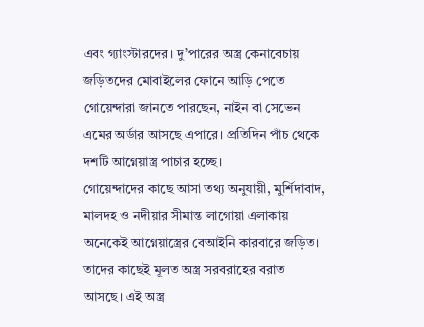এবং গ্যাংস্টারদের। দু’পারের অস্ত্র কেনাবেচায় জড়িতদের মোবাইলের ফোনে আড়ি পেতে গোয়েন্দারা জানতে পারছেন, নাইন বা সেভেন এমের অর্ডার আসছে এপারে। প্রতিদিন পাঁচ থেকে দশটি আগ্নেয়াস্ত্র পাচার হচ্ছে।
গোয়েন্দাদের কাছে আসা তথ্য অনুযায়ী, মুর্শিদাবাদ, মালদহ ও নদীয়ার সীমান্ত লাগোয়া এলাকায় অনেকেই আগ্নেয়াস্ত্রের বেআইনি কারবারে জড়িত। তাদের কাছেই মূলত অস্ত্র সরবরাহের বরাত আসছে। এই অস্ত্র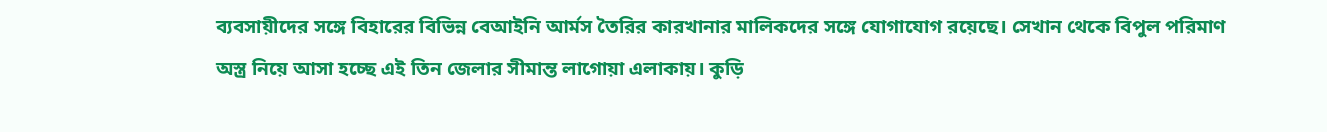ব্যবসায়ীদের সঙ্গে বিহারের বিভিন্ন বেআইনি আর্মস তৈরির কারখানার মালিকদের সঙ্গে যোগাযোগ রয়েছে। সেখান থেকে বিপুল পরিমাণ অস্ত্র নিয়ে আসা হচ্ছে এই তিন জেলার সীমান্ত লাগোয়া এলাকায়। কুড়ি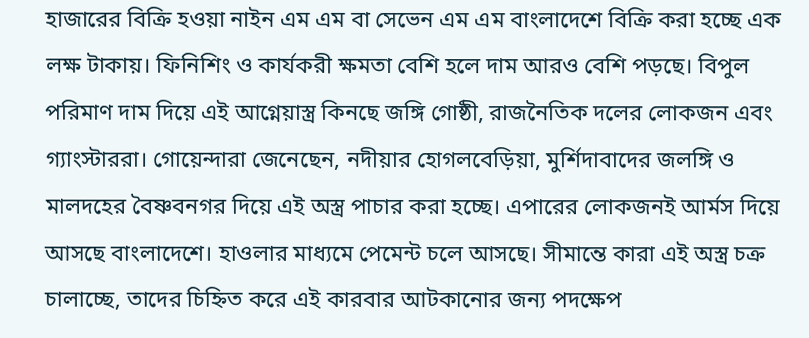হাজারের বিক্রি হওয়া নাইন এম এম বা সেভেন এম এম বাংলাদেশে বিক্রি করা হচ্ছে এক লক্ষ টাকায়। ফিনিশিং ও কার্যকরী ক্ষমতা বেশি হলে দাম আরও বেশি পড়ছে। বিপুল পরিমাণ দাম দিয়ে এই আগ্নেয়াস্ত্র কিনছে জঙ্গি গোষ্ঠী, রাজনৈতিক দলের লোকজন এবং গ্যাংস্টাররা। গোয়েন্দারা জেনেছেন, নদীয়ার হোগলবেড়িয়া, মুর্শিদাবাদের জলঙ্গি ও মালদহের বৈষ্ণবনগর দিয়ে এই অস্ত্র পাচার করা হচ্ছে। এপারের লোকজনই আর্মস দিয়ে আসছে বাংলাদেশে। হাওলার মাধ্যমে পেমেন্ট চলে আসছে। সীমান্তে কারা এই অস্ত্র চক্র চালাচ্ছে, তাদের চিহ্নিত করে এই কারবার আটকানোর জন্য পদক্ষেপ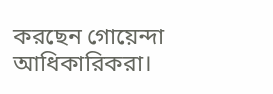করছেন গোয়েন্দা আধিকারিকরা।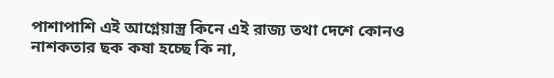পাশাপাশি এই আগ্নেয়াস্ত্র কিনে এই রাজ্য তথা দেশে কোনও নাশকতার ছক কষা হচ্ছে কি না,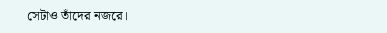সেটাও তাঁদের নজরে।